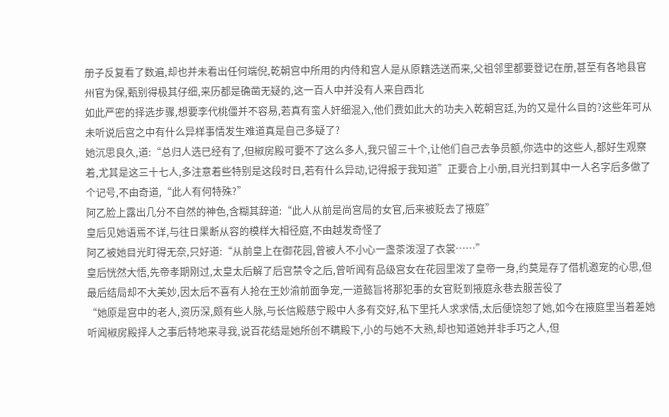册子反复看了数遍,却也并未看出任何端倪,乾朝宫中所用的内侍和宫人是从原籍选送而来,父祖邻里都要登记在册,甚至有各地县官州官为保,甄别得极其仔细,来历都是确凿无疑的,这一百人中并没有人来自西北
如此严密的择选步骤,想要李代桃僵并不容易,若真有蛮人奸细混入,他们费如此大的功夫入乾朝宫廷,为的又是什么目的?这些年可从未听说后宫之中有什么异样事情发生难道真是自己多疑了?
她沉思良久,道:“总归人选已经有了,但椒房殿可要不了这么多人,我只留三十个,让他们自己去争员额,你选中的这些人,都好生观察着,尤其是这三十七人,多注意着些特别是这段时日,若有什么异动,记得报于我知道”正要合上小册,目光扫到其中一人名字后多做了个记号,不由奇道,“此人有何特殊?”
阿乙脸上露出几分不自然的神色,含糊其辞道:“此人从前是尚宫局的女官,后来被贬去了掖庭”
皇后见她语焉不详,与往日果断从容的模样大相径庭,不由越发奇怪了
阿乙被她目光盯得无奈,只好道:“从前皇上在御花园,曾被人不小心一盏茶泼湿了衣裳……”
皇后恍然大悟,先帝孝期刚过,太皇太后解了后宫禁令之后,曾听闻有品级宫女在花园里泼了皇帝一身,约莫是存了借机邀宠的心思,但最后结局却不大美妙,因太后不喜有人抢在王妙渝前面争宠,一道懿旨将那犯事的女官贬到掖庭永巷去服苦役了
“她原是宫中的老人,资历深,颇有些人脉,与长信殿慈宁殿中人多有交好,私下里托人求求情,太后便饶恕了她,如今在掖庭里当着差她听闻椒房殿择人之事后特地来寻我,说百花结是她所创不瞒殿下,小的与她不大熟,却也知道她并非手巧之人,但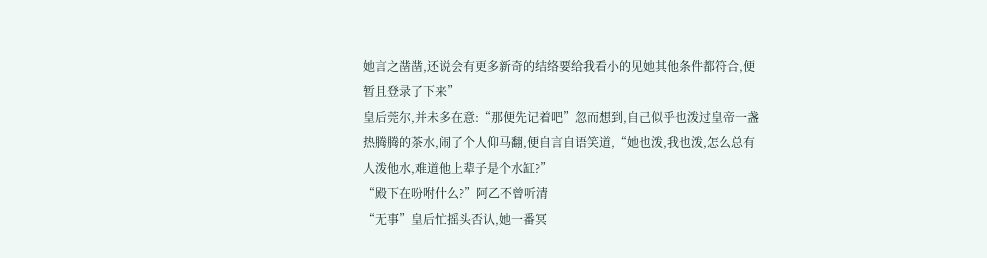她言之凿凿,还说会有更多新奇的结络要给我看小的见她其他条件都符合,便暂且登录了下来”
皇后莞尔,并未多在意:“那便先记着吧”忽而想到,自己似乎也泼过皇帝一盏热腾腾的茶水,闹了个人仰马翻,便自言自语笑道,“她也泼,我也泼,怎么总有人泼他水,难道他上辈子是个水缸?”
“殿下在吩咐什么?”阿乙不曾听清
“无事”皇后忙摇头否认,她一番冥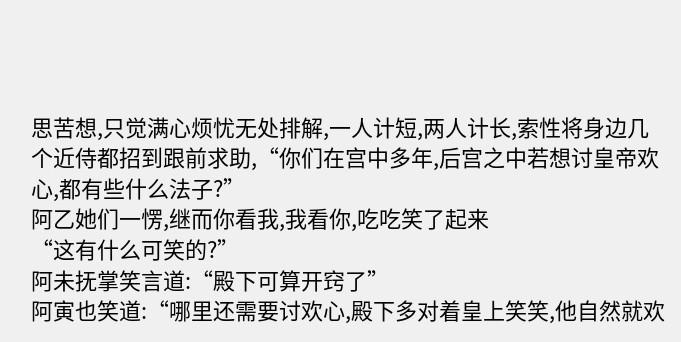思苦想,只觉满心烦忧无处排解,一人计短,两人计长,索性将身边几个近侍都招到跟前求助,“你们在宫中多年,后宫之中若想讨皇帝欢心,都有些什么法子?”
阿乙她们一愣,继而你看我,我看你,吃吃笑了起来
“这有什么可笑的?”
阿未抚掌笑言道:“殿下可算开窍了”
阿寅也笑道:“哪里还需要讨欢心,殿下多对着皇上笑笑,他自然就欢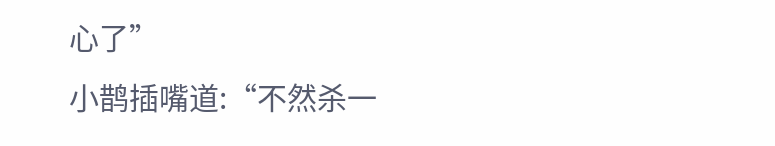心了”
小鹊插嘴道:“不然杀一